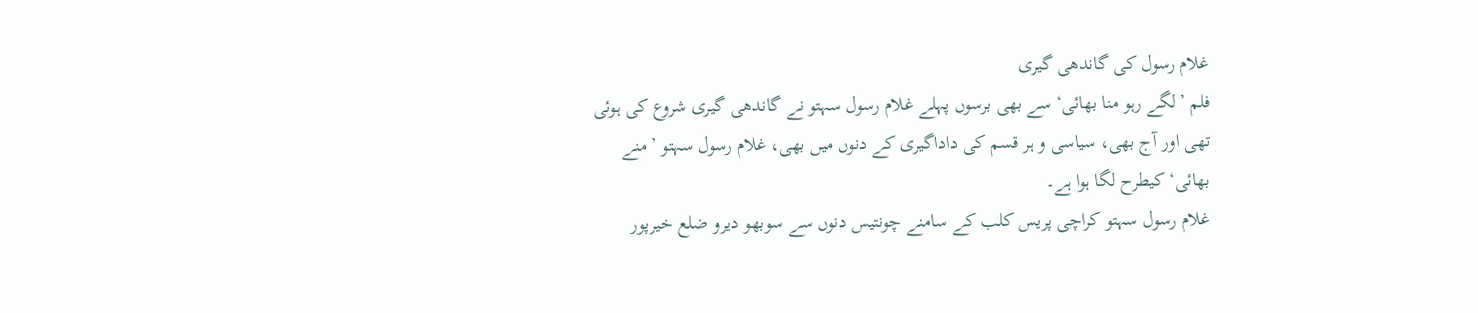غلام رسول کی گاندھی گیری
فلم ’لگے رہو منا بھائی‘ سے بھی برسوں پہلے غلام رسول سہتو نے گاندھی گیری شروع کی ہوئی تھی اور آج بھی، سیاسی و ہر قسم کی داداگیری کے دنوں میں بھی، غلام رسول سہتو ’منے بھائی‘ کیطرح لگا ہوا ہے۔
غلام رسول سہتو کراچی پریس کلب کے سامنے چونتیس دنوں سے سوبھو دیرو ضلع خیرپور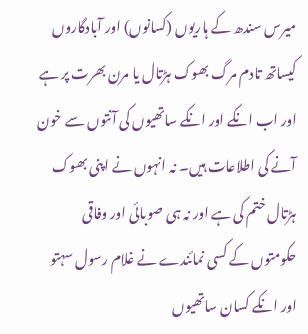میرس سندھ کے ہاریوں (کسانوں) اور آبادگاروں کیساتھ تادم مرگ بھوک ہڑتال یا مرن بھرت پر ہے اور اب انکے اور انکے ساتھیوں کی آنتوں سے خون آنے کی اطلاعات ہیں۔ نہ انہوں نے اپنی بھوک ہڑتال ختم کی ہے اور نہ ہی صوبائی اور وفاقی حکومتوں کے کسی نمائندے نے غلام رسول سہتو اور انکے کسان ساتھیوں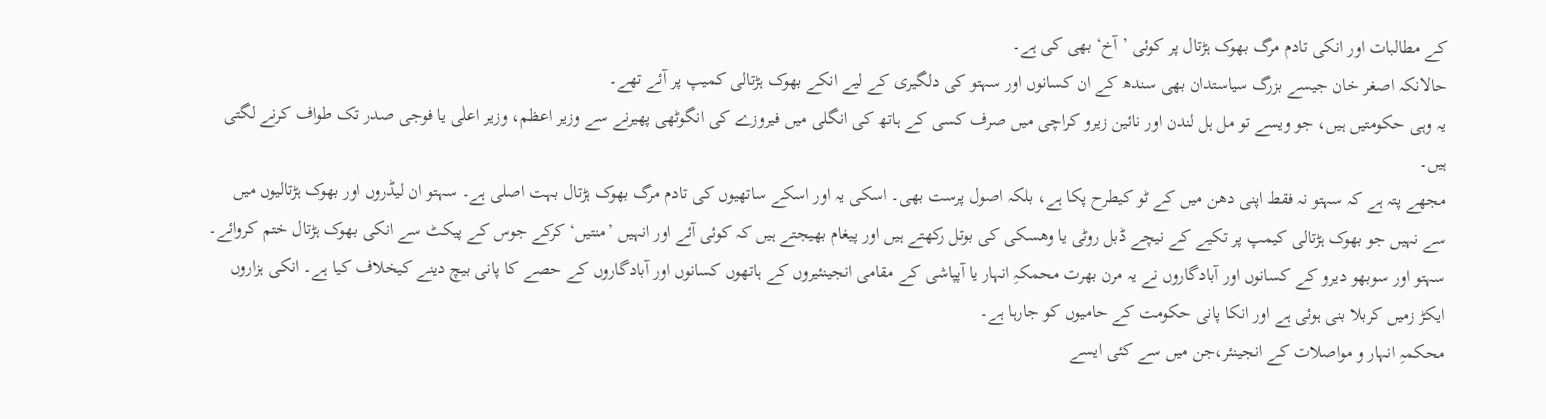کے مطالبات اور انکی تادم مرگ بھوک ہڑتال پر کوئی ’آخ‘ بھی کی ہے۔
حالانکہ اصغر خان جیسے بزرگ سیاستدان بھی سندھ کے ان کسانوں اور سہتو کی دلگيری کے لیے انکے بھوک ہڑتالی کمیپ پر آئے تھے۔
یہ وہی حکومتیں ہیں، جو ویسے تو مل ہل لندن اور نائین زیرو کراچی میں صرف کسی کے ہاتھ کی انگلی میں فیروزے کی انگوٹھی پھیرنے سے وزیر اعظم، وزیر اعلٰی یا فوجی صدر تک طواف کرنے لگتی ہیں۔
مجھے پتہ ہے کہ سہتو نہ فقط اپنی دھن میں کے ٹو کیطرح پکا ہے، بلکہ اصول پرست بھی۔ اسکی یہ اور اسکے ساتھیوں کی تادم مرگ بھوک ہڑتال بہت اصلی ہے۔ سہتو ان لیڈروں اور بھوک ہڑتالیوں میں سے نہیں جو بھوک ہڑتالی کیمپ پر تکیے کے نیچے ڈبل روٹی یا وھسکی کی بوتل رکھتے ہیں اور پیغام بھیجتے ہیں کہ کوئی آئے اور انہیں ’منتیں‘ کرکے جوس کے پیکٹ سے انکی بھوک ہڑتال ختم کروائے۔
سہتو اور سوبھو دیرو کے کسانوں اور آبادگاروں نے یہ مرن بھرت محمکہِ انہار یا آپپاشی کے مقامی انجینئیروں کے ہاتھوں کسانوں اور آبادگاروں کے حصے کا پانی بیچ دینے کیخلاف کیا ہے۔ انکی ہزاروں ایکڑ زمیں کربلا بنی ہوئی ہے اور انکا پانی حکومت کے حامیوں کو جارہا ہے۔
محکمہِ انہار و مواصلات کے انجینئر،جن میں سے کئی ایسے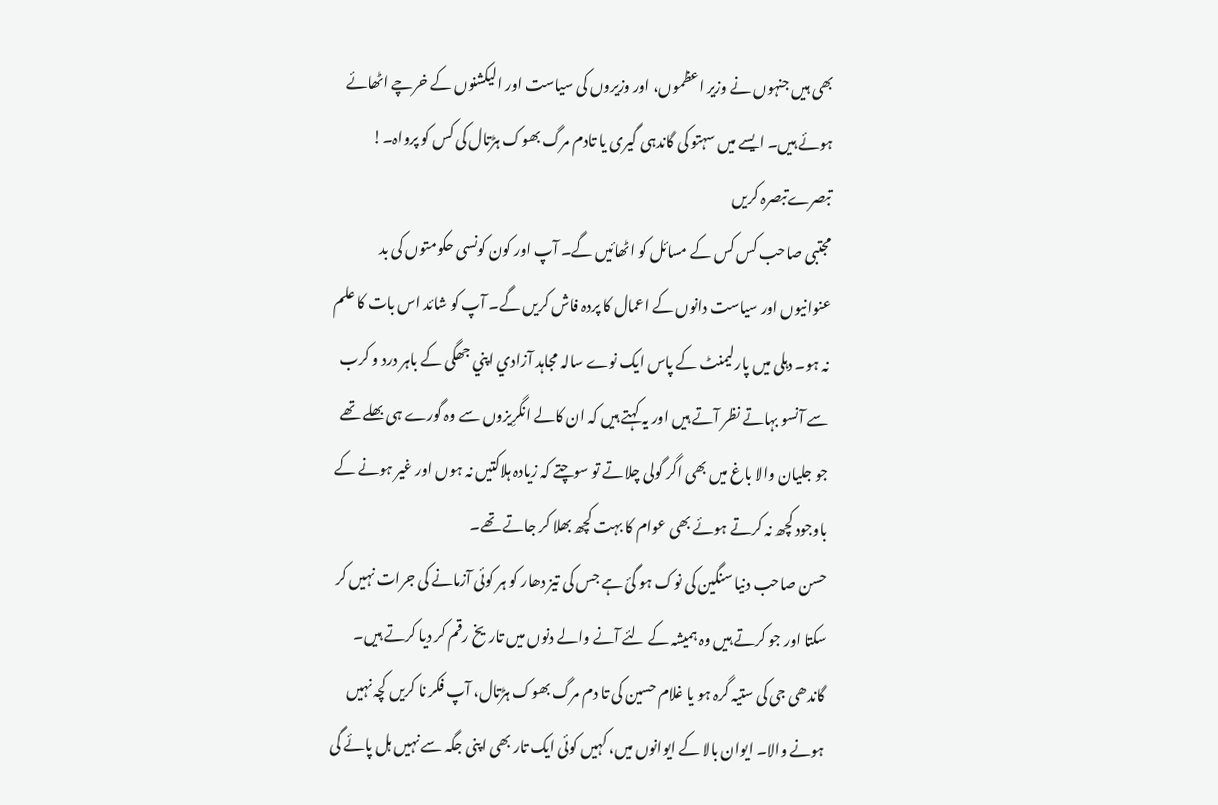بھی ہیں جنہوں نے وزير اعظموں، اور وزیروں کی سیاست اور الیکشنوں کے خرچے اٹھائے ہوئے ہیں۔ ایسے میں سہتو کی گاندہی گيری یا تادم مرگ بھوک ہڑتال کی کس کو پرواہ۔!
تبصرےتبصرہ کریں
مجتبی صاحب کس کس کے مسائل کو اٹھائیں گے۔ آپ اور کون کونسی حکومتوں کی بد عنوانيوں اور سياست دانوں کے اعمال کا پردہ فاش کريں گے۔ آپ کو شائد اس بات کا علم نہ ہو۔ دہلی ميں پارليمنٹ کے پاس ايک نوے سالہ مجاہد آزادي اپني جھگی کے باہر درد و کرب سے آنسو بہاتے نظر آتے ہيں اور يہ کہتے ہيں کہ ان کالے انگرِيزوں سے وہ گورے ہی بھلے تھے جو جليان والا باغ ميں بھی اگر گولی چلاتے تو سوچتے کہ زيادہ ہلاکتیں نہ ہوں اور غير ہونے کے باوجود کچھ نہ کرتے ہوئے بھی عوام کا بہت کچھ بھلا کر جاتے تھے۔
حسن صاحب دنيا سنگين کی نوک ہو گئ ہے جس کی تيز دھار کو ہر کوئی آزمانے کی جرات نہيں کر سکتا اور جو کرتے ہيں وہ ہميشہ کے لئے آنے والے دنوں ميں تاريخ رقم کر ديا کرتے ہيں۔ گاندھی جی کی ستيہ گرہ ہو يا غلام حسين کی تا دم مرگ بھوک ہڑتال، آپ فکر نا کريں کچہ نہيں ہونے والا۔ ايوان بالا کے ايوانوں ميں، کہيں کوئی ايک تار بھی اپنی جگہ سے نہيں ہل پائے گی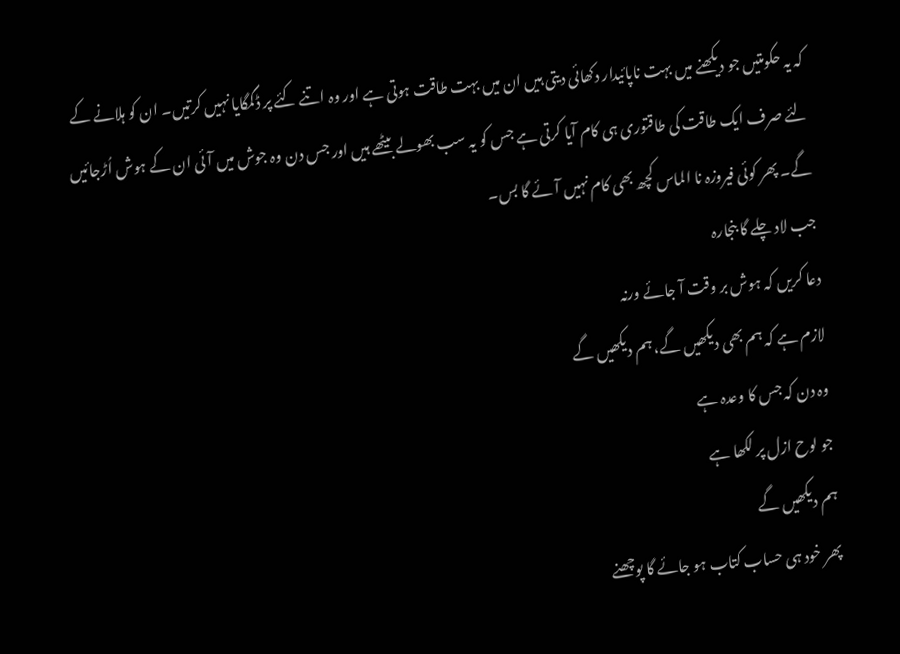کہ يہ حکومتيں جو ديکھنے ميں بہت ناپائيدار دکھائی ديتی ہيں ان ميں بہت طاقت ہوتی ہے اور وہ اتنے کئے پر ڈگمگايا نہيں کرتيں۔ ان کو ہلانے کے لئے صرف ايک طاقت کی طاقتوری ہی کام آيا کرتی ہے جس کو يہ سب بھولے بيٹھے ہيں اور جس دن وہ جوش ميں آئی ان کے ہوش اُڑجائيں گے۔ پھر کوئی فیروزہ نا الماس کچھ بھی کام نہيں آئے گا بس۔
جب لاد چلے گا بنجارہ
دعا کريں کہ ہوش بر وقت آ جائے ورنہ
لازم ہے کہ ہم بھی ديکھيں گے، ہم ديکھيں گے
وہ دن کہ جس کا وعدہ ہے
جو لوح ازل پر لکھا ہے
ہم ديکھيں گے
پھر خود ہی حساب کتاب ہو جائے گا پوچھنے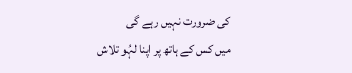کی ضرورت نہيں رہے گی
ميں کس کے ہاتھ پر اپنا لہُو تلاش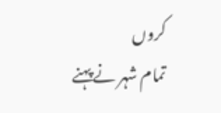کروں
تمام شہر نے پہنے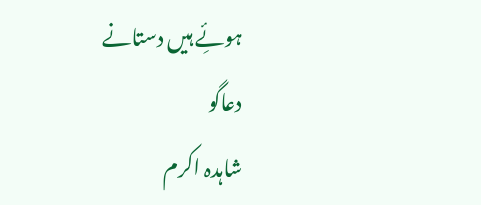ہوئِے ہيں دستانے
دعاگو
شاہدہ اکرم